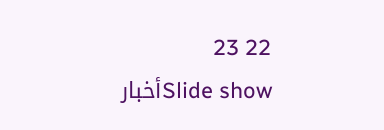22 23
Slide showأخبار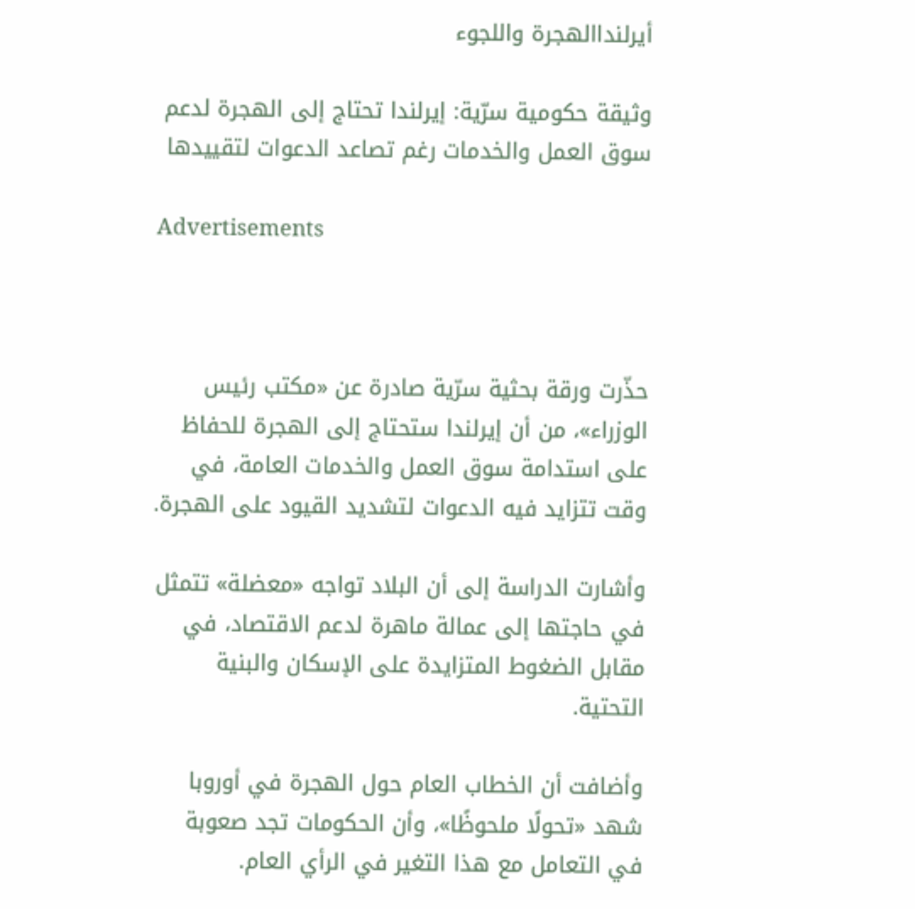أيرلنداالهجرة واللجوء

وثيقة حكومية سرّية: إيرلندا تحتاج إلى الهجرة لدعم سوق العمل والخدمات رغم تصاعد الدعوات لتقييدها

Advertisements



حذّرت ورقة بحثية سرّية صادرة عن «مكتب رئيس الوزراء»، من أن إيرلندا ستحتاج إلى الهجرة للحفاظ على استدامة سوق العمل والخدمات العامة، في وقت تتزايد فيه الدعوات لتشديد القيود على الهجرة.

وأشارت الدراسة إلى أن البلاد تواجه «معضلة» تتمثل في حاجتها إلى عمالة ماهرة لدعم الاقتصاد، في مقابل الضغوط المتزايدة على الإسكان والبنية التحتية.

وأضافت أن الخطاب العام حول الهجرة في أوروبا شهد «تحولًا ملحوظًا»، وأن الحكومات تجد صعوبة في التعامل مع هذا التغير في الرأي العام.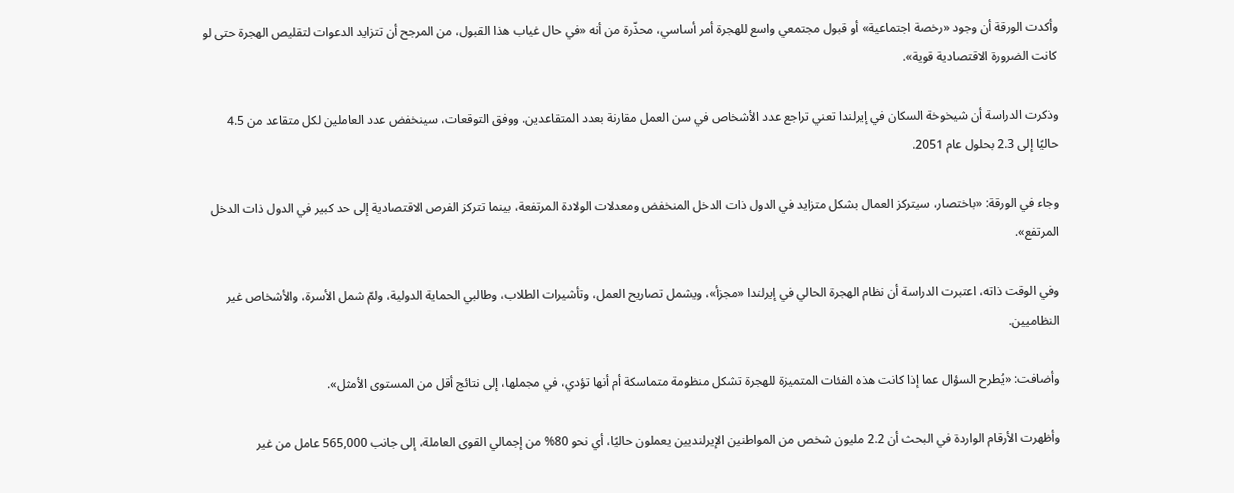وأكدت الورقة أن وجود «رخصة اجتماعية» أو قبول مجتمعي واسع للهجرة أمر أساسي، محذّرة من أنه «في حال غياب هذا القبول، من المرجح أن تتزايد الدعوات لتقليص الهجرة حتى لو كانت الضرورة الاقتصادية قوية».

وذكرت الدراسة أن شيخوخة السكان في إيرلندا تعني تراجع عدد الأشخاص في سن العمل مقارنة بعدد المتقاعدين. ووفق التوقعات، سينخفض عدد العاملين لكل متقاعد من 4.5 حاليًا إلى 2.3 بحلول عام 2051.

وجاء في الورقة: «باختصار، سيتركز العمال بشكل متزايد في الدول ذات الدخل المنخفض ومعدلات الولادة المرتفعة، بينما تتركز الفرص الاقتصادية إلى حد كبير في الدول ذات الدخل المرتفع».

وفي الوقت ذاته، اعتبرت الدراسة أن نظام الهجرة الحالي في إيرلندا «مجزأ»، ويشمل تصاريح العمل، وتأشيرات الطلاب، وطالبي الحماية الدولية، ولمّ شمل الأسرة، والأشخاص غير النظاميين.

وأضافت: «يُطرح السؤال عما إذا كانت هذه الفئات المتميزة للهجرة تشكل منظومة متماسكة أم أنها تؤدي، في مجملها، إلى نتائج أقل من المستوى الأمثل».

وأظهرت الأرقام الواردة في البحث أن 2.2 مليون شخص من المواطنين الإيرلنديين يعملون حاليًا، أي نحو 80% من إجمالي القوى العاملة، إلى جانب 565,000 عامل من غير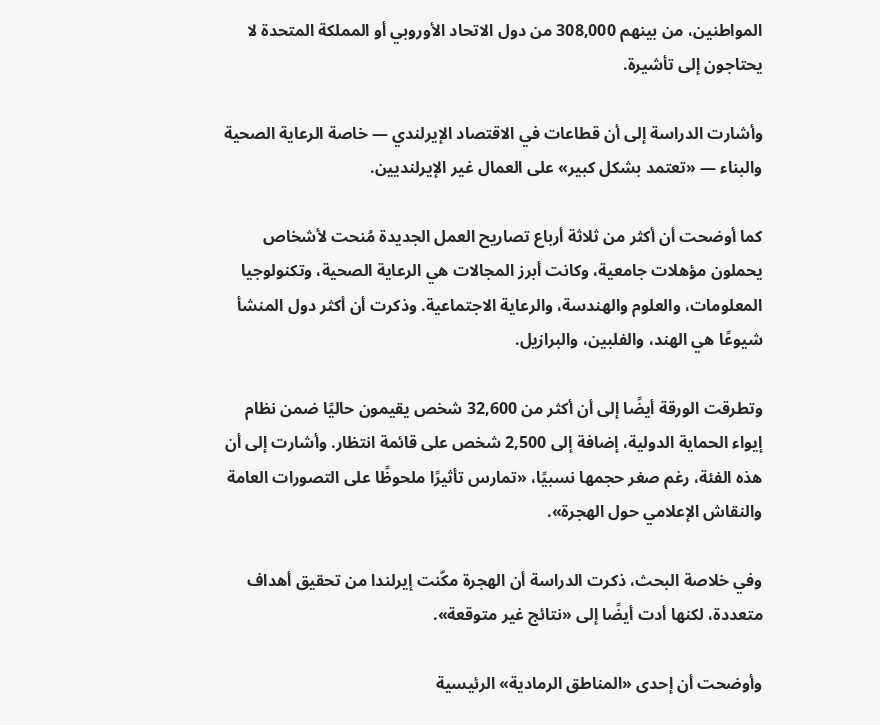المواطنين، من بينهم 308,000 من دول الاتحاد الأوروبي أو المملكة المتحدة لا يحتاجون إلى تأشيرة.

وأشارت الدراسة إلى أن قطاعات في الاقتصاد الإيرلندي — خاصة الرعاية الصحية والبناء — «تعتمد بشكل كبير» على العمال غير الإيرلنديين.

كما أوضحت أن أكثر من ثلاثة أرباع تصاريح العمل الجديدة مُنحت لأشخاص يحملون مؤهلات جامعية، وكانت أبرز المجالات هي الرعاية الصحية، وتكنولوجيا المعلومات، والعلوم والهندسة، والرعاية الاجتماعية. وذكرت أن أكثر دول المنشأ شيوعًا هي الهند، والفلبين، والبرازيل.

وتطرقت الورقة أيضًا إلى أن أكثر من 32,600 شخص يقيمون حاليًا ضمن نظام إيواء الحماية الدولية، إضافة إلى 2,500 شخص على قائمة انتظار. وأشارت إلى أن هذه الفئة، رغم صغر حجمها نسبيًا، «تمارس تأثيرًا ملحوظًا على التصورات العامة والنقاش الإعلامي حول الهجرة».

وفي خلاصة البحث، ذكرت الدراسة أن الهجرة مكّنت إيرلندا من تحقيق أهداف متعددة، لكنها أدت أيضًا إلى «نتائج غير متوقعة».

وأوضحت أن إحدى «المناطق الرمادية» الرئيسية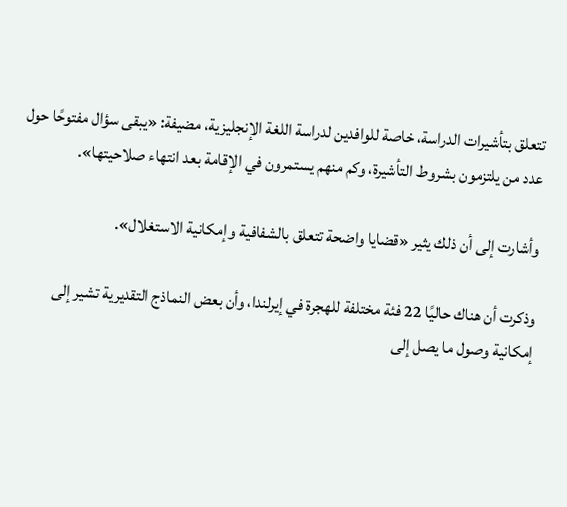تتعلق بتأشيرات الدراسة، خاصة للوافدين لدراسة اللغة الإنجليزية، مضيفة: «يبقى سؤال مفتوحًا حول عدد من يلتزمون بشروط التأشيرة، وكم منهم يستمرون في الإقامة بعد انتهاء صلاحيتها».

وأشارت إلى أن ذلك يثير «قضايا واضحة تتعلق بالشفافية وإمكانية الاستغلال».

وذكرت أن هناك حاليًا 22 فئة مختلفة للهجرة في إيرلندا، وأن بعض النماذج التقديرية تشير إلى إمكانية وصول ما يصل إلى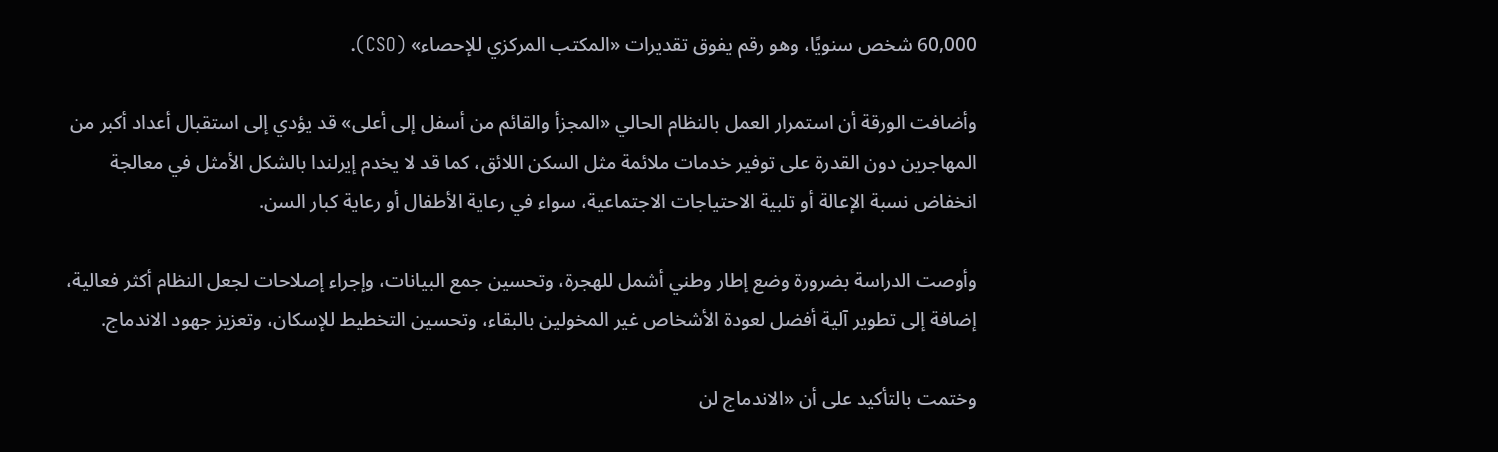60,000 شخص سنويًا، وهو رقم يفوق تقديرات «المكتب المركزي للإحصاء» (CSO).

وأضافت الورقة أن استمرار العمل بالنظام الحالي «المجزأ والقائم من أسفل إلى أعلى» قد يؤدي إلى استقبال أعداد أكبر من المهاجرين دون القدرة على توفير خدمات ملائمة مثل السكن اللائق، كما قد لا يخدم إيرلندا بالشكل الأمثل في معالجة انخفاض نسبة الإعالة أو تلبية الاحتياجات الاجتماعية، سواء في رعاية الأطفال أو رعاية كبار السن.

وأوصت الدراسة بضرورة وضع إطار وطني أشمل للهجرة، وتحسين جمع البيانات، وإجراء إصلاحات لجعل النظام أكثر فعالية، إضافة إلى تطوير آلية أفضل لعودة الأشخاص غير المخولين بالبقاء، وتحسين التخطيط للإسكان، وتعزيز جهود الاندماج.

وختمت بالتأكيد على أن «الاندماج لن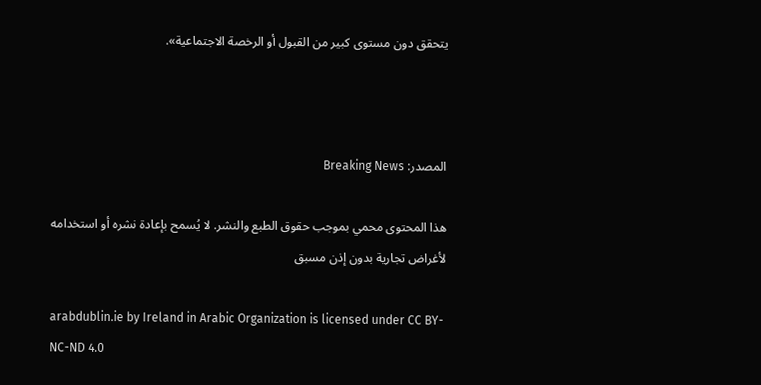يتحقق دون مستوى كبير من القبول أو الرخصة الاجتماعية».



المصدر: Breaking News

هذا المحتوى محمي بموجب حقوق الطبع والنشر. لا يُسمح بإعادة نشره أو استخدامه لأغراض تجارية بدون إذن مسبق

arabdublin.ie by Ireland in Arabic Organization is licensed under CC BY-NC-ND 4.0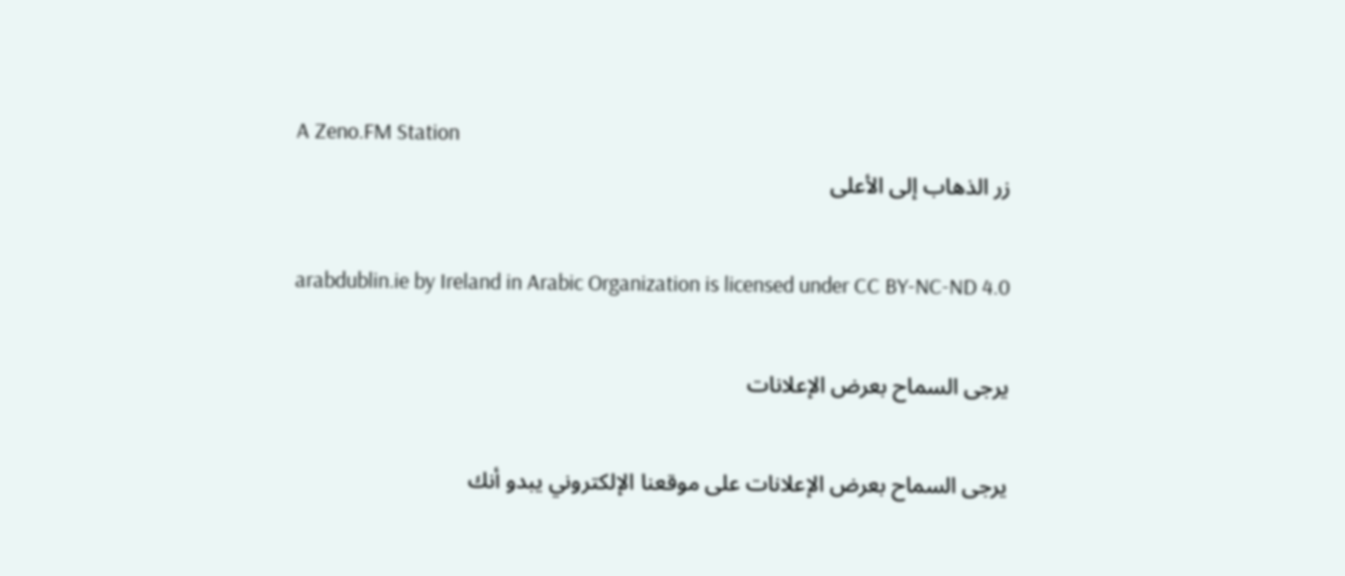A Zeno.FM Station
زر الذهاب إلى الأعلى

arabdublin.ie by Ireland in Arabic Organization is licensed under CC BY-NC-ND 4.0

يرجى السماح بعرض الإعلانات

يرجى السماح بعرض الإعلانات على موقعنا الإلكتروني يبدو أنك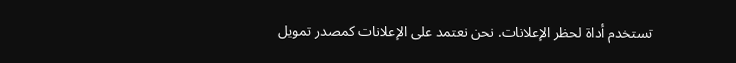تستخدم أداة لحظر الإعلانات. نحن نعتمد على الإعلانات كمصدر تمويل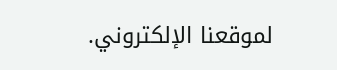لموقعنا الإلكتروني.